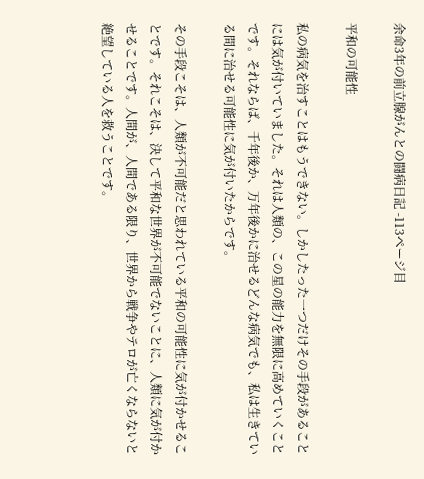余命3年の前立腺がんとの闘病日記 -113ページ目

平和の可能性

私の病気を治すことはもうできない。しかしたった一つだけその手段があることには気が付いていました。それは人類の、この星の能力を無限に高めていくことです。それならば、千年後か、万年後かに治せるどんな病気でも、私は生きている間に治せる可能性に気が付いたからです。

その手段こそは、人類が不可能だと思われている平和の可能性に気が付かせることです。それこそは、決して平和な世界が不可能でないことに、人類に気が付かせることです。人間が、人間である限り、世界から戦争やテロが亡くならないと絶望している人を救うことです。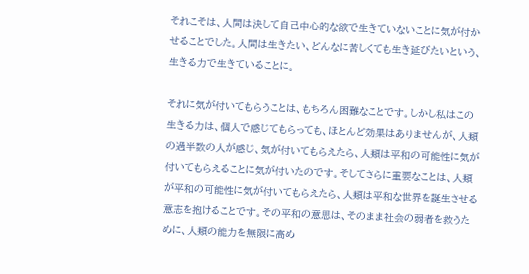それこそは、人間は決して自己中心的な欲で生きていないことに気が付かせることでした。人間は生きたい、どんなに苦しくても生き延びたいという、生きる力で生きていることに。

それに気が付いてもらうことは、もちろん困難なことです。しかし私はこの生きる力は、個人で感じてもらっても、ほとんど効果はありませんが、人類の過半数の人が感じ、気が付いてもらえたら、人類は平和の可能性に気が付いてもらえることに気が付いたのです。そしてさらに重要なことは、人類が平和の可能性に気が付いてもらえたら、人類は平和な世界を誕生させる意志を抱けることです。その平和の意思は、そのまま社会の弱者を救うために、人類の能力を無限に高め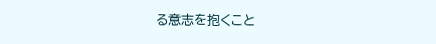る意志を抱くこと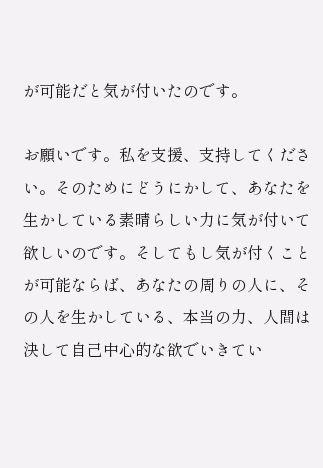が可能だと気が付いたのです。

お願いです。私を支援、支持してください。そのためにどうにかして、あなたを生かしている素晴らしい力に気が付いて欲しいのです。そしてもし気が付くことが可能ならば、あなたの周りの人に、その人を生かしている、本当の力、人間は決して自己中心的な欲でいきてい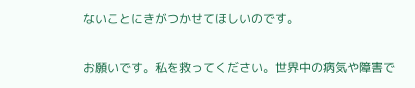ないことにきがつかせてほしいのです。

お願いです。私を救ってください。世界中の病気や障害で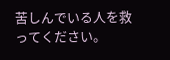苦しんでいる人を救ってください。